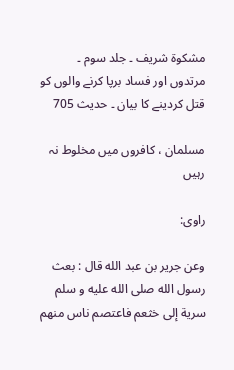مشکوۃ شریف ۔ جلد سوم ۔ مرتدوں اور فساد برپا کرنے والوں کو قتل کردینے کا بیان ۔ حدیث 705

مسلمان ، کافروں میں مخلوط نہ رہیں

راوی:

وعن جرير بن عبد الله قال : بعث رسول الله صلى الله عليه و سلم سرية إلى خثعم فاعتصم ناس منهم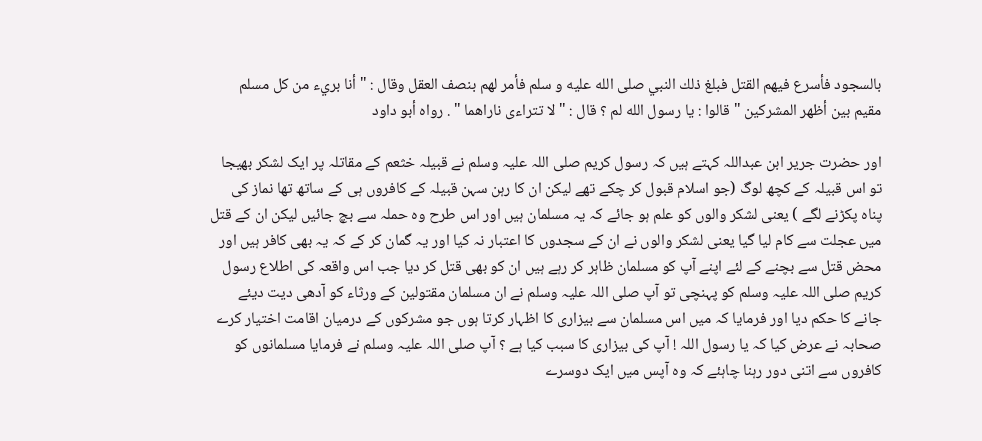بالسجود فأسرع فيهم القتل فبلغ ذلك النبي صلى الله عليه و سلم فأمر لهم بنصف العقل وقال : " أنا بريء من كل مسلم مقيم بين أظهر المشركين " قالوا : يا رسول الله لم ؟ قال : " لا تتراءى ناراهما " . رواه أبو داود

اور حضرت جریر ابن عبداللہ کہتے ہیں کہ رسول کریم صلی اللہ علیہ وسلم نے قبیلہ خثعم کے مقاتلہ پر ایک لشکر بھیجا تو اس قبیلہ کے کچھ لوگ (جو اسلام قبول کر چکے تھے لیکن ان کا رہن سہن قبیلہ کے کافروں ہی کے ساتھ تھا نماز کی پناہ پکڑنے لگے ) یعنی لشکر والوں کو علم ہو جائے کہ یہ مسلمان ہیں اور اس طرح وہ حملہ سے بچ جائیں لیکن ان کے قتل میں عجلت سے کام لیا گیا یعنی لشکر والوں نے ان کے سجدوں کا اعتبار نہ کیا اور یہ گمان کر کے کہ یہ بھی کافر ہیں اور محض قتل سے بچنے کے لئے اپنے آپ کو مسلمان ظاہر کر رہے ہیں ان کو بھی قتل کر دیا جب اس واقعہ کی اطلاع رسول کریم صلی اللہ علیہ وسلم کو پہنچی تو آپ صلی اللہ علیہ وسلم نے ان مسلمان مقتولین کے ورثاء کو آدھی دیت دیئے جانے کا حکم دیا اور فرمایا کہ میں اس مسلمان سے بیزاری کا اظہار کرتا ہوں جو مشرکوں کے درمیان اقامت اختیار کرے صحابہ نے عرض کیا کہ یا رسول اللہ ! آپ کی بیزاری کا سبب کیا ہے ؟ آپ صلی اللہ علیہ وسلم نے فرمایا مسلمانوں کو کافروں سے اتنی دور رہنا چاہئے کہ وہ آپس میں ایک دوسرے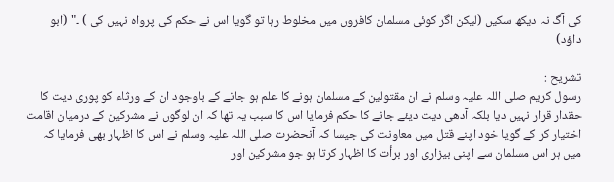کی آگ نہ دیکھ سکیں (لیکن اگر کوئی مسلمان کافروں میں مخلوط رہا تو گویا اس نے حکم کی پرواہ نہیں کی ) ۔" (ابو داؤد)

تشریح :
رسول کریم صلی اللہ علیہ وسلم نے ان مقتولین کے مسلمان ہونے کا علم ہو جانے کے باوجود ان کے ورثاء کو پوری دیت کا حقدار قرار نہیں دیا بلکہ آدھی دیت دیئے جانے کا حکم فرمایا اس کا سبب یہ تھا کہ ان لوگوں نے مشرکین کے درمیان اقامت اختیار کر کے گویا خود اپنے قتل میں معاونت کی جیسا کہ آنحضرت صلی اللہ علیہ وسلم نے اس کا اظہار بھی فرمایا کہ میں ہر اس مسلمان سے اپنی بیزاری اور برأت کا اظہار کرتا ہو جو مشرکین اور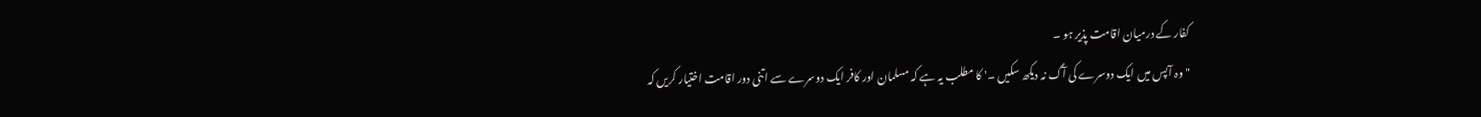کفار کے درمیان اقامت پذیر ہو ۔
" وہ آپس میں ایک دوسرے کی آگ نہ دیکھ سکیں ۔' کا مطلب یہ ہے کہ مسلمان اور کافر ایک دوسرے سے اتنی دور اقامت اختیار کریں کہ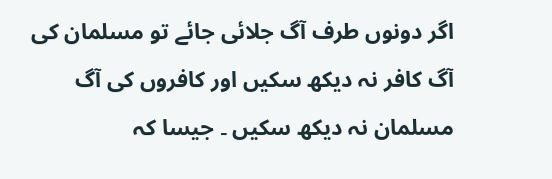اگر دونوں طرف آگ جلائی جائے تو مسلمان کی آگ کافر نہ دیکھ سکیں اور کافروں کی آگ مسلمان نہ دیکھ سکیں ۔ جیسا کہ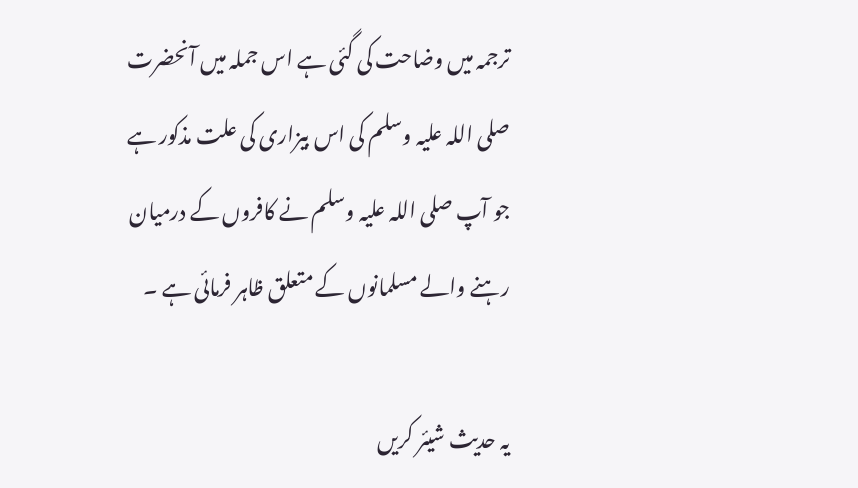ترجمہ میں وضاحت کی گئی ہے اس جملہ میں آنحضرت صلی اللہ علیہ وسلم کی اس بیزاری کی علت مذکور ہے جو آپ صلی اللہ علیہ وسلم نے کافروں کے درمیان رہنے والے مسلمانوں کے متعلق ظاہر فرمائی ہے ۔

یہ حدیث شیئر کریں